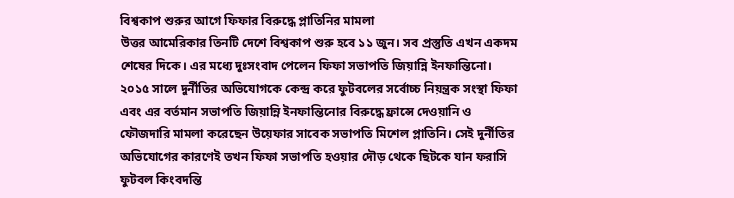বিশ্বকাপ শুরুর আগে ফিফার বিরুদ্ধে প্লাতিনির মামলা
উত্তর আমেরিকার তিনটি দেশে বিশ্বকাপ শুরু হবে ১১ জুন। সব প্রস্তুতি এখন একদম শেষের দিকে। এর মধ্যে দুঃসংবাদ পেলেন ফিফা সভাপতি জিয়ান্নি ইনফান্তিনো।
২০১৫ সালে দুর্নীতির অভিযোগকে কেন্দ্র করে ফুটবলের সর্বোচ্চ নিয়ন্ত্রক সংস্থা ফিফা এবং এর বর্তমান সভাপতি জিয়ান্নি ইনফান্তিনোর বিরুদ্ধে ফ্রান্সে দেওয়ানি ও ফৌজদারি মামলা করেছেন উয়েফার সাবেক সভাপতি মিশেল প্লাতিনি। সেই দুর্নীতির অভিযোগের কারণেই তখন ফিফা সভাপতি হওয়ার দৌড় থেকে ছিটকে যান ফরাসি ফুটবল কিংবদন্তি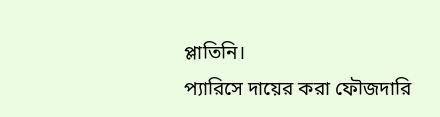প্লাতিনি।
প্যারিসে দায়ের করা ফৌজদারি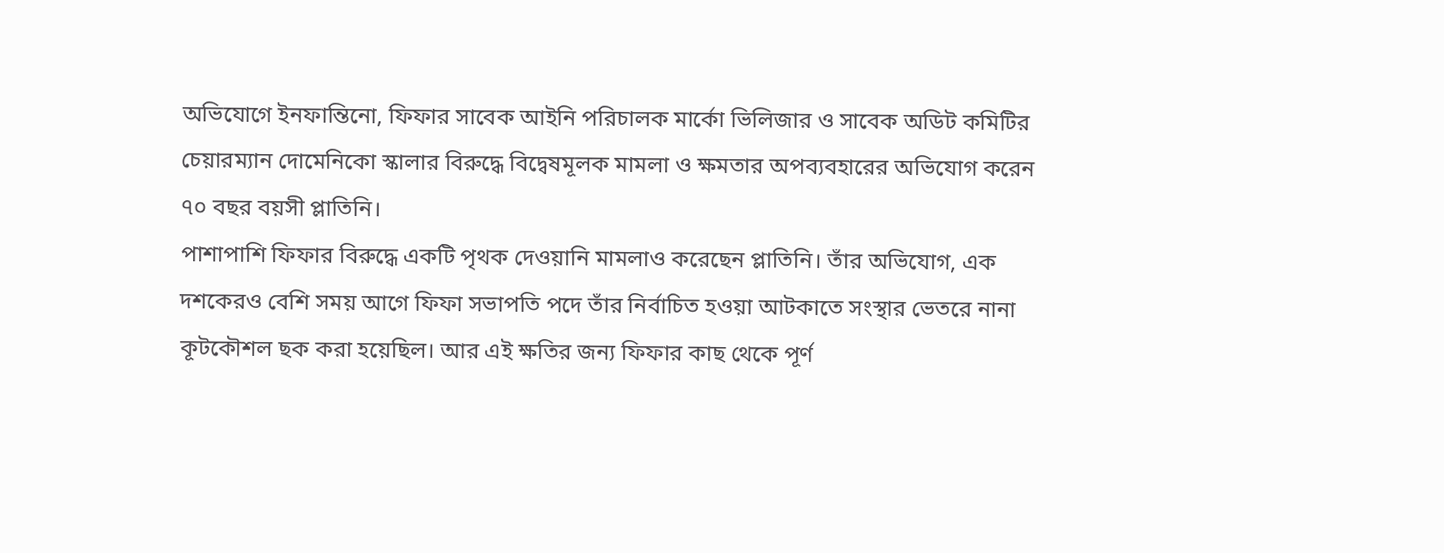অভিযোগে ইনফান্তিনো, ফিফার সাবেক আইনি পরিচালক মার্কো ভিলিজার ও সাবেক অডিট কমিটির চেয়ারম্যান দোমেনিকো স্কালার বিরুদ্ধে বিদ্বেষমূলক মামলা ও ক্ষমতার অপব্যবহারের অভিযোগ করেন ৭০ বছর বয়সী প্লাতিনি।
পাশাপাশি ফিফার বিরুদ্ধে একটি পৃথক দেওয়ানি মামলাও করেছেন প্লাতিনি। তাঁর অভিযোগ, এক দশকেরও বেশি সময় আগে ফিফা সভাপতি পদে তাঁর নির্বাচিত হওয়া আটকাতে সংস্থার ভেতরে নানা কূটকৌশল ছক করা হয়েছিল। আর এই ক্ষতির জন্য ফিফার কাছ থেকে পূর্ণ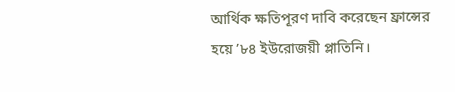আর্থিক ক্ষতিপূরণ দাবি করেছেন ফ্রান্সের হয়ে ’৮৪ ইউরোজয়ী প্লাতিনি।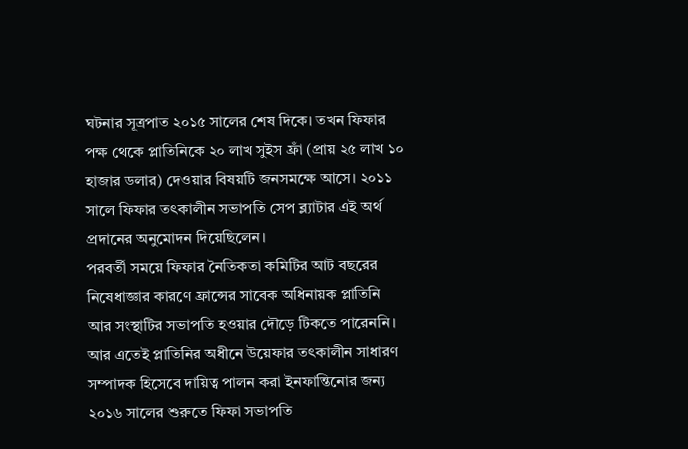ঘটনার সূত্রপাত ২০১৫ সালের শেষ দিকে। তখন ফিফার পক্ষ থেকে প্লাতিনিকে ২০ লাখ সুইস ফ্রাঁ (প্রায় ২৫ লাখ ১০ হাজার ডলার) দেওয়ার বিষয়টি জনসমক্ষে আসে। ২০১১ সালে ফিফার তৎকালীন সভাপতি সেপ ব্ল্যাটার এই অর্থ প্রদানের অনুমোদন দিয়েছিলেন।
পরবর্তী সময়ে ফিফার নৈতিকতা কমিটির আট বছরের নিষেধাজ্ঞার কারণে ফ্রান্সের সাবেক অধিনায়ক প্লাতিনি আর সংস্থাটির সভাপতি হওয়ার দৌড়ে টিকতে পারেননি। আর এতেই প্লাতিনির অধীনে উয়েফার তৎকালীন সাধারণ সম্পাদক হিসেবে দায়িত্ব পালন করা ইনফান্তিনোর জন্য ২০১৬ সালের শুরুতে ফিফা সভাপতি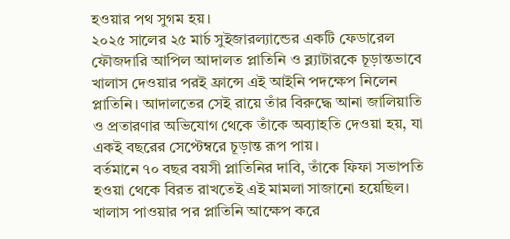হওয়ার পথ সুগম হয়।
২০২৫ সালের ২৫ মার্চ সুইজারল্যান্ডের একটি ফেডারেল ফৌজদারি আপিল আদালত প্লাতিনি ও ব্ল্যাটারকে চূড়ান্তভাবে খালাস দেওয়ার পরই ফ্রান্সে এই আইনি পদক্ষেপ নিলেন প্লাতিনি। আদালতের সেই রায়ে তাঁর বিরুদ্ধে আনা জালিয়াতি ও প্রতারণার অভিযোগ থেকে তাঁকে অব্যাহতি দেওয়া হয়, যা একই বছরের সেপ্টেম্বরে চূড়ান্ত রূপ পায়।
বর্তমানে ৭০ বছর বয়সী প্লাতিনির দাবি, তাঁকে ফিফা সভাপতি হওয়া থেকে বিরত রাখতেই এই মামলা সাজানো হয়েছিল। খালাস পাওয়ার পর প্লাতিনি আক্ষেপ করে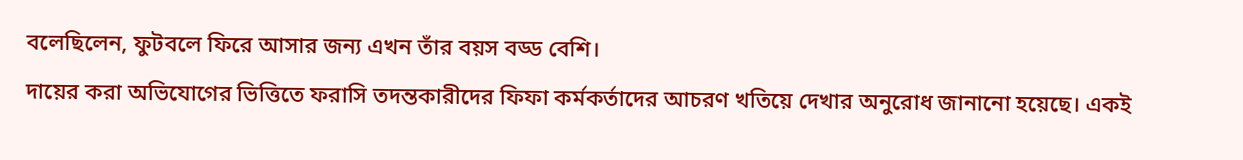বলেছিলেন, ফুটবলে ফিরে আসার জন্য এখন তাঁর বয়স বড্ড বেশি।
দায়ের করা অভিযোগের ভিত্তিতে ফরাসি তদন্তকারীদের ফিফা কর্মকর্তাদের আচরণ খতিয়ে দেখার অনুরোধ জানানো হয়েছে। একই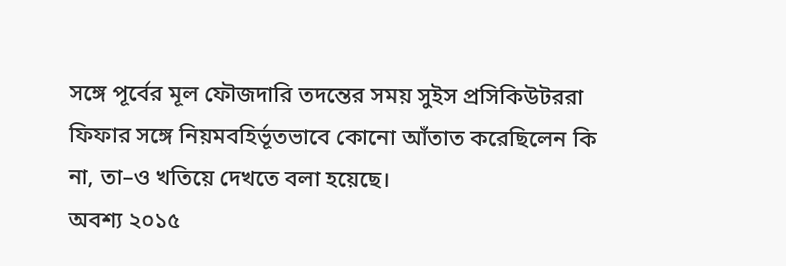সঙ্গে পূর্বের মূল ফৌজদারি তদন্তের সময় সুইস প্রসিকিউটররা ফিফার সঙ্গে নিয়মবহির্ভূতভাবে কোনো আঁতাত করেছিলেন কি না, তা–ও খতিয়ে দেখতে বলা হয়েছে।
অবশ্য ২০১৫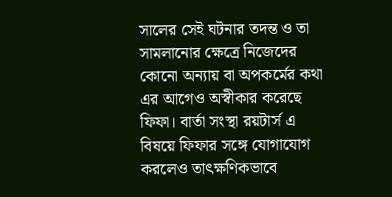সালের সেই ঘটনার তদন্ত ও তা সামলানোর ক্ষেত্রে নিজেদের কোনো অন্যায় বা অপকর্মের কথা এর আগেও অস্বীকার করেছে ফিফা। বার্তা সংস্থা রয়টার্স এ বিষয়ে ফিফার সঙ্গে যোগাযোগ করলেও তাৎক্ষণিকভাবে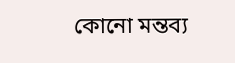কোনো মন্তব্য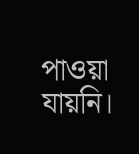পাওয়া যায়নি।